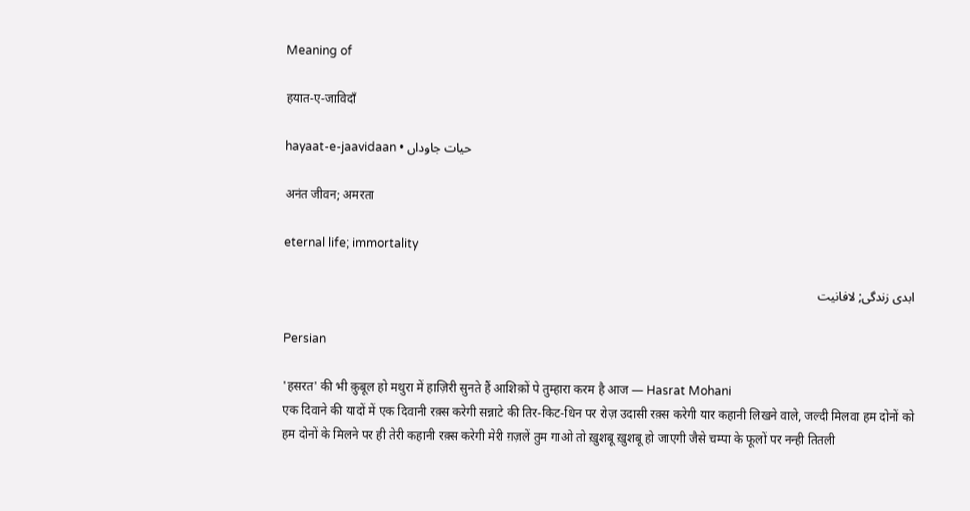Meaning of

हयात-ए-जाविदाँ

hayaat-e-jaavidaan • حیات جاوداں

अनंत जीवन; अमरता

eternal life; immortality

ابدی زندگی; لافانیت

Persian

'हसरत' की भी क़ुबूल हो मथुरा में हाज़िरी सुनते हैं आशिक़ों पे तुम्हारा करम है आज — Hasrat Mohani
एक दिवाने की यादों में एक दिवानी रक़्स करेगी सन्नाटे की तिर-किट-धिन पर रोज़ उदासी रक़्स करेगी यार कहानी लिखने वाले, जल्दी मिलवा हम दोनों को हम दोनों के मिलने पर ही तेरी कहानी रक़्स करेगी मेरी ग़ज़लें तुम गाओ तो ख़ुशबू ख़ुशबू हो जाएगी जैसे चम्पा के फूलों पर नन्ही तितली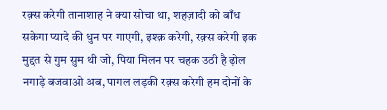रक़्स करेगी तानाशाह ने क्या सोचा था, शहज़ादी को बाँध सकेगा प्यादे की धुन पर गाएगी, इश्क़ करेगी, रक़्स करेगी इक मुद्दत से गुम सुम थी जो, पिया मिलन पर चहक उठी है ढ़ोल नगाड़े बजवाओ अब, पागल लड़की रक़्स करेगी हम दोनों के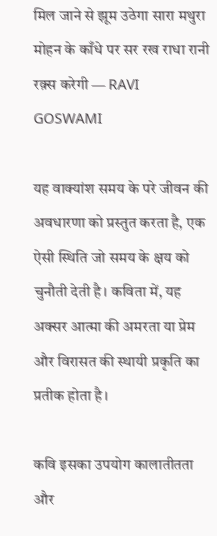मिल जाने से झूम उठेगा सारा मथुरा मोहन के काँधे पर सर रख राधा रानी रक़्स करेगी — RAVI GOSWAMI

यह वाक्यांश समय के परे जीवन की अवधारणा को प्रस्तुत करता है, एक ऐसी स्थिति जो समय के क्षय को चुनौती देती है। कविता में, यह अक्सर आत्मा की अमरता या प्रेम और विरासत की स्थायी प्रकृति का प्रतीक होता है।

कवि इसका उपयोग कालातीतता और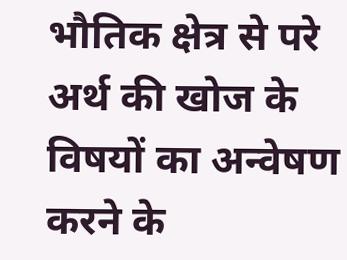भौतिक क्षेत्र से परे अर्थ की खोज के विषयों का अन्वेषण करने के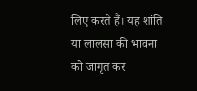लिए करते हैं। यह शांति या लालसा की भावना को जागृत कर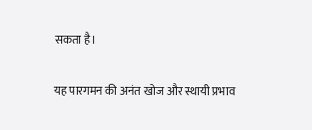सकता है।

यह पारगमन की अनंत खोज और स्थायी प्रभाव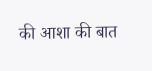की आशा की बात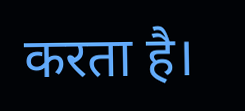करता है।